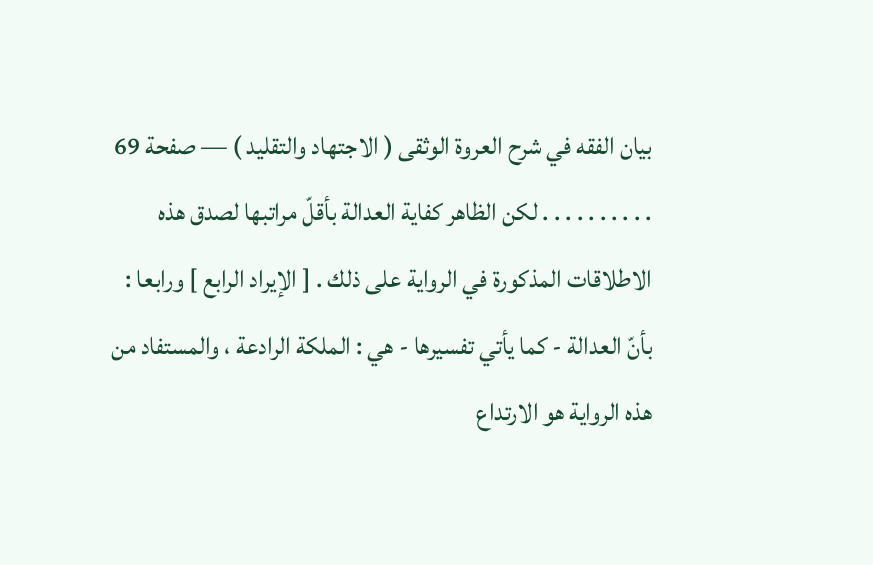بيان الفقه في شرح العروة الوثقى ( الاجتهاد والتقليد ) — صفحة 69
. . . . . . . . . . لكن الظاهر كفاية العدالة بأقلّ مراتبها لصدق هذه الاطلاقات المذكورة في الرواية على ذلك . [ الإيراد الرابع ] ورابعا : بأنّ العدالة - كما يأتي تفسيرها - هي : الملكة الرادعة ، والمستفاد من هذه الرواية هو الارتداع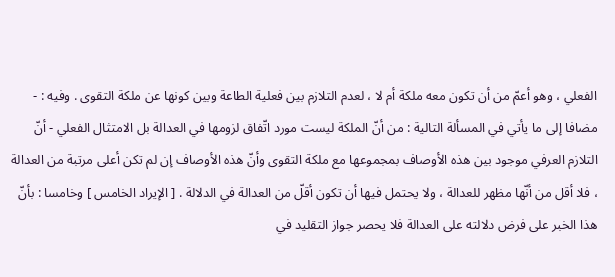الفعلي ، وهو أعمّ من أن تكون معه ملكة أم لا ، لعدم التلازم بين فعلية الطاعة وبين كونها عن ملكة التقوى . وفيه : - مضافا إلى ما يأتي في المسألة التالية : من أنّ الملكة ليست مورد اتّفاق لزومها في العدالة بل الامتثال الفعلي - أنّ التلازم العرفي موجود بين هذه الأوصاف بمجموعها مع ملكة التقوى وأنّ هذه الأوصاف إن لم تكن أعلى مرتبة من العدالة ، فلا أقل من أنّها مظهر للعدالة ، ولا يحتمل فيها أن تكون أقلّ من العدالة في الدلالة . [ الإيراد الخامس ] وخامسا : بأنّ هذا الخبر على فرض دلالته على العدالة فلا يحصر جواز التقليد في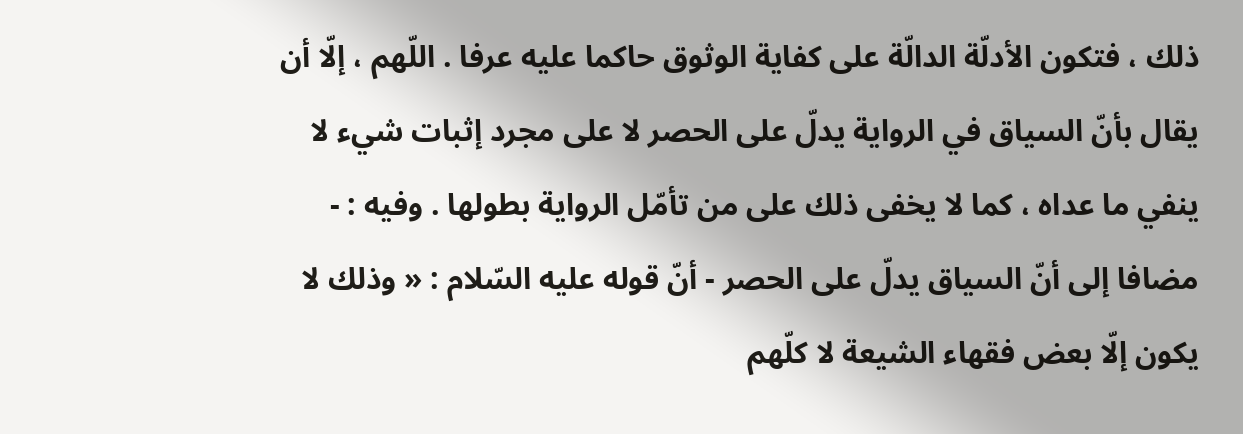ذلك ، فتكون الأدلّة الدالّة على كفاية الوثوق حاكما عليه عرفا . اللّهم ، إلّا أن يقال بأنّ السياق في الرواية يدلّ على الحصر لا على مجرد إثبات شيء لا ينفي ما عداه ، كما لا يخفى ذلك على من تأمّل الرواية بطولها . وفيه : - مضافا إلى أنّ السياق يدلّ على الحصر - أنّ قوله عليه السّلام : « وذلك لا يكون إلّا بعض فقهاء الشيعة لا كلّهم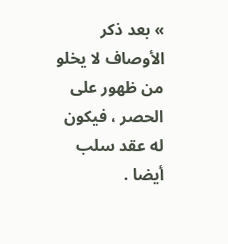» بعد ذكر الأوصاف لا يخلو من ظهور على الحصر ، فيكون له عقد سلب أيضا .